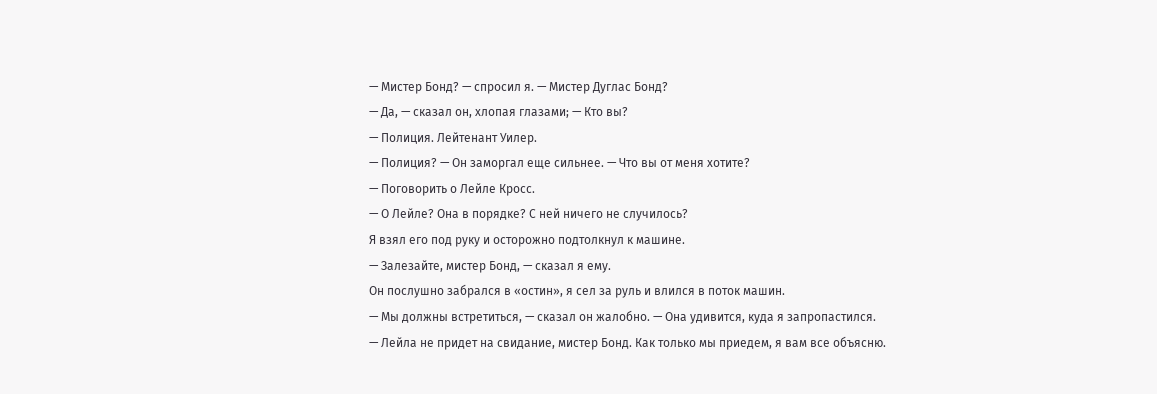— Мистер Бонд? — спросил я. — Мистер Дуглас Бонд?
— Да, — сказал он, хлопая глазами; — Кто вы?
— Полиция. Лейтенант Уилер.
— Полиция? — Он заморгал еще сильнее. — Что вы от меня хотите?
— Поговорить о Лейле Кросс.
— О Лейле? Она в порядке? С ней ничего не случилось?
Я взял его под руку и осторожно подтолкнул к машине.
— Залезайте, мистер Бонд, — сказал я ему.
Он послушно забрался в «остин», я сел за руль и влился в поток машин.
— Мы должны встретиться, — сказал он жалобно. — Она удивится, куда я запропастился.
— Лейла не придет на свидание, мистер Бонд. Как только мы приедем, я вам все объясню.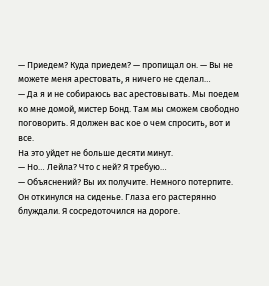— Приедем? Куда приедем? — пропищал он. — Вы не можете меня арестовать, я ничего не сделал…
— Да я и не собираюсь вас арестовывать. Мы поедем ко мне домой, мистер Бонд. Там мы сможем свободно поговорить. Я должен вас кое о чем спросить, вот и все.
На это уйдет не больше десяти минут.
— Но… Лейла? Что с ней? Я требую…
— Объяснений? Вы их получите. Немного потерпите.
Он откинулся на сиденье. Глаза его растерянно блуждали. Я сосредоточился на дороге.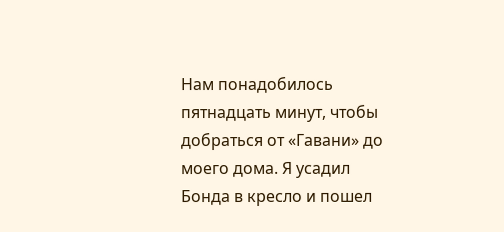Нам понадобилось пятнадцать минут, чтобы добраться от «Гавани» до моего дома. Я усадил Бонда в кресло и пошел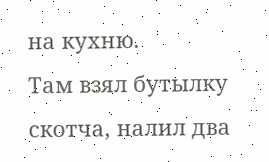на кухню.
Там взял бутылку скотча, налил два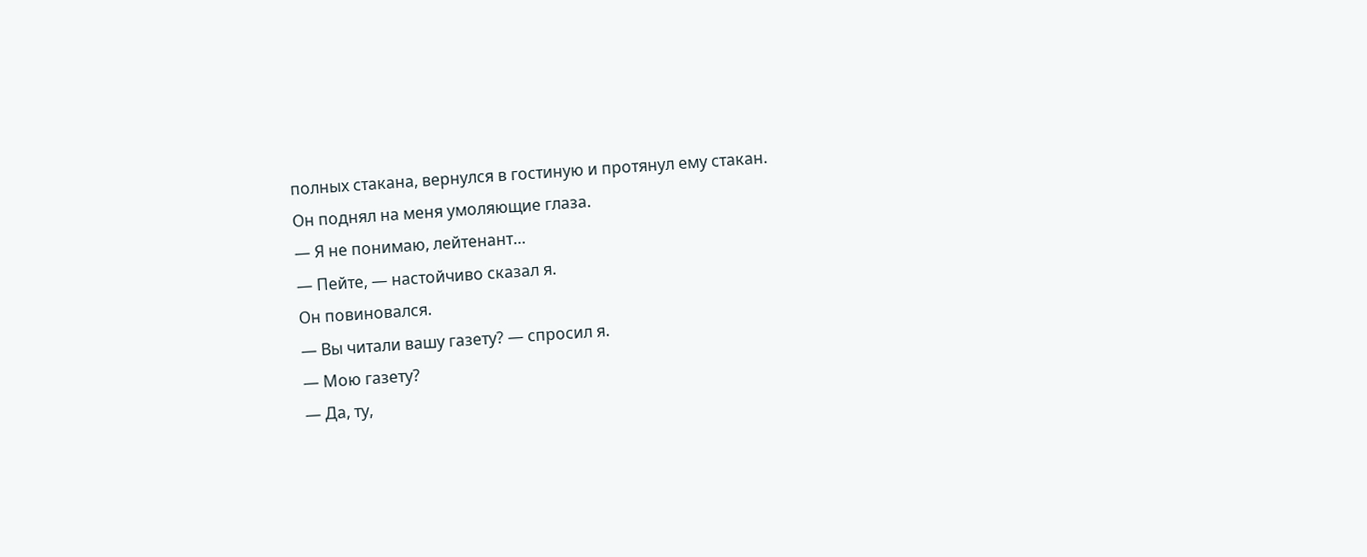полных стакана, вернулся в гостиную и протянул ему стакан.
Он поднял на меня умоляющие глаза.
— Я не понимаю, лейтенант…
— Пейте, — настойчиво сказал я.
Он повиновался.
— Вы читали вашу газету? — спросил я.
— Мою газету?
— Да, ту,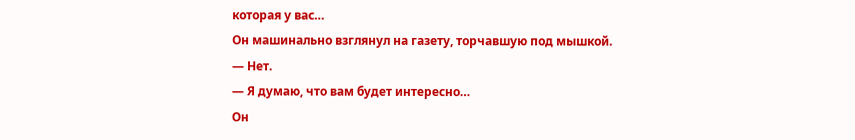которая у вас…
Он машинально взглянул на газету, торчавшую под мышкой.
— Нет.
— Я думаю, что вам будет интересно…
Он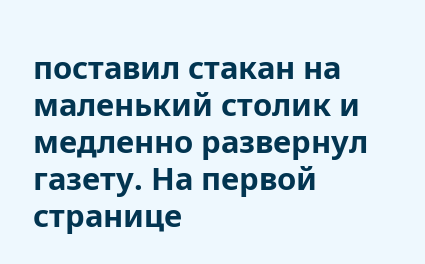поставил стакан на маленький столик и медленно развернул газету. На первой странице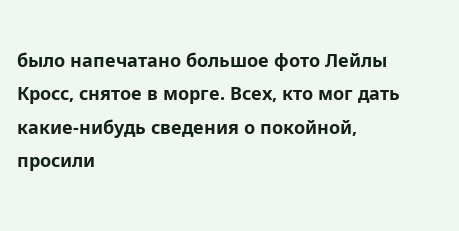было напечатано большое фото Лейлы Кросс, снятое в морге. Всех, кто мог дать какие-нибудь сведения о покойной, просили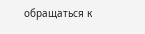обращаться к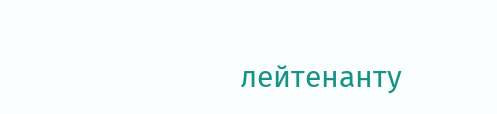лейтенанту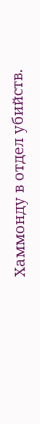Хаммонду в отдел убийств.